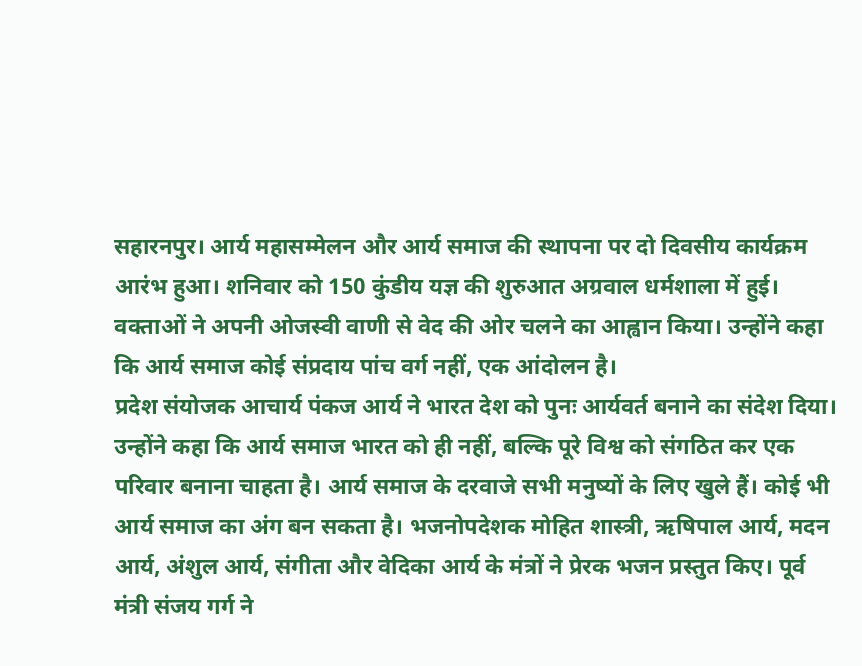सहारनपुर। आर्य महासम्मेलन और आर्य समाज की स्थापना पर दो दिवसीय कार्यक्रम आरंभ हुआ। शनिवार को 150 कुंडीय यज्ञ की शुरुआत अग्रवाल धर्मशाला में हुई। वक्ताओं ने अपनी ओजस्वी वाणी से वेद की ओर चलने का आह्वान किया। उन्होंने कहा कि आर्य समाज कोई संप्रदाय पांच वर्ग नहीं, एक आंदोलन है।
प्रदेश संयोजक आचार्य पंकज आर्य ने भारत देश को पुनः आर्यवर्त बनाने का संदेश दिया। उन्होंने कहा कि आर्य समाज भारत को ही नहीं, बल्कि पूरे विश्व को संगठित कर एक परिवार बनाना चाहता है। आर्य समाज के दरवाजे सभी मनुष्यों के लिए खुले हैं। कोई भी आर्य समाज का अंग बन सकता है। भजनोपदेशक मोहित शास्त्री, ऋषिपाल आर्य, मदन आर्य, अंशुल आर्य, संगीता और वेदिका आर्य के मंत्रों ने प्रेरक भजन प्रस्तुत किए। पूर्व मंत्री संजय गर्ग ने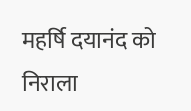महर्षि दयानंद को निराला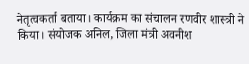नेतृत्वकर्ता बताया। कार्यक्रम का संचालन रणवीर शास्त्री ने किया। संयोजक अनिल, जिला मंत्री अवनीश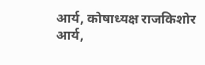आर्य, कोषाध्यक्ष राजकिशोर आर्य,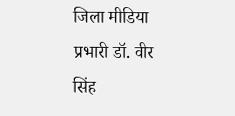जिला मीडिया प्रभारी डॉ. वीर सिंह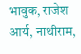भावुक, राजेश आर्य, नाथीराम,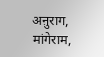अऩुराग, मांगेराम,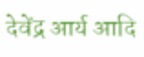देवेंद्र आर्य आदि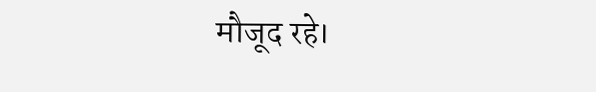मौजूद रहे।